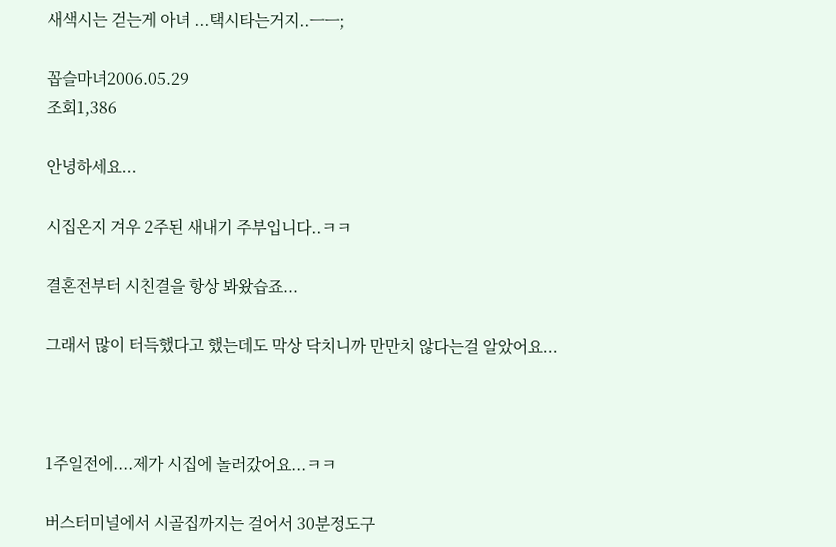새색시는 걷는게 아녀 ...택시타는거지..ㅡㅡ;

꼽슬마녀2006.05.29
조회1,386

안녕하세요...

시집온지 겨우 2주된 새내기 주부입니다..ㅋㅋ

결혼전부터 시친결을 항상 봐왔습죠...

그래서 많이 터득했다고 했는데도 막상 닥치니까 만만치 않다는걸 알았어요...



1주일전에....제가 시집에 놀러갔어요...ㅋㅋ

버스터미널에서 시골집까지는 걸어서 30분정도구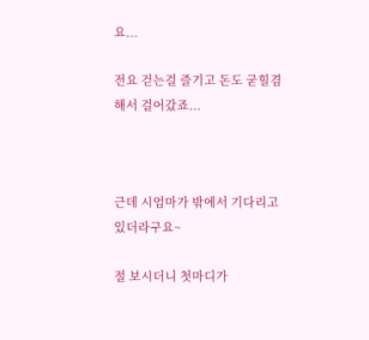요...

전요 걷는걸 즐기고 돈도 굳힐겸 해서 걸어갔죠...



근데 시엄마가 밖에서 기다리고 있더라구요~

절 보시더니 첫마디가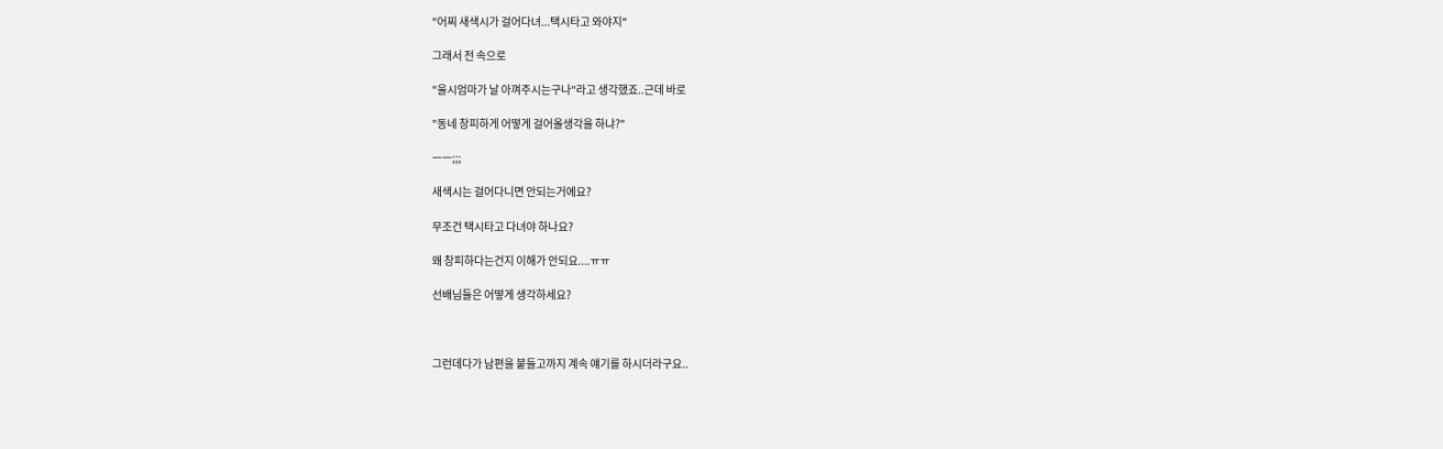"어찌 새색시가 걸어다녀...택시타고 와야지"

그래서 전 속으로

"울시엄마가 날 아껴주시는구나"라고 생각했죠..근데 바로

"동네 창피하게 어떻게 걸어올생각을 하냐?"

ㅡㅡ;;;

새색시는 걸어다니면 안되는거에요?

무조건 택시타고 다녀야 하나요?

왜 창피하다는건지 이해가 안되요....ㅠㅠ

선배님들은 어떻게 생각하세요?



그런데다가 남편을 붙들고까지 계속 얘기를 하시더라구요..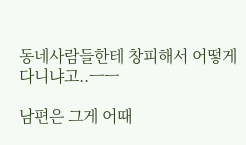동네사람들한테 창피해서 어떻게 다니냐고..ㅡㅡ

남편은 그게 어때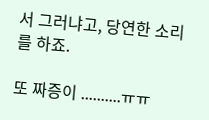서 그러냐고, 당연한 소리를 하죠.

또 짜증이 ..........ㅠㅠ